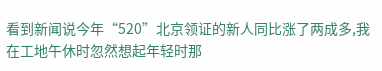看到新闻说今年“520”北京领证的新人同比涨了两成多,我在工地午休时忽然想起年轻时那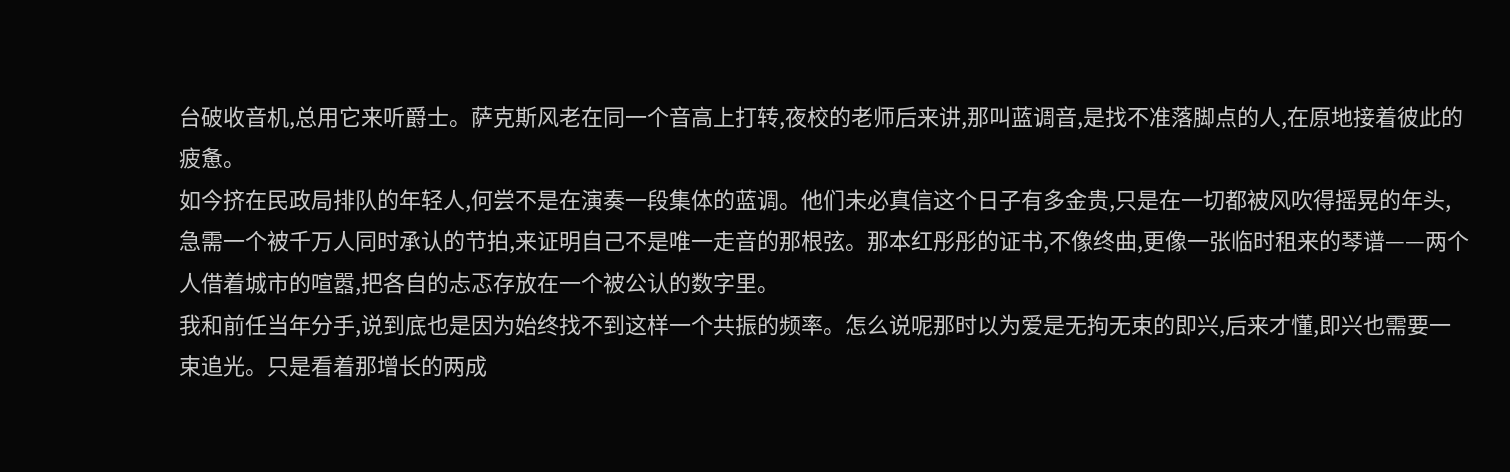台破收音机,总用它来听爵士。萨克斯风老在同一个音高上打转,夜校的老师后来讲,那叫蓝调音,是找不准落脚点的人,在原地接着彼此的疲惫。
如今挤在民政局排队的年轻人,何尝不是在演奏一段集体的蓝调。他们未必真信这个日子有多金贵,只是在一切都被风吹得摇晃的年头,急需一个被千万人同时承认的节拍,来证明自己不是唯一走音的那根弦。那本红彤彤的证书,不像终曲,更像一张临时租来的琴谱——两个人借着城市的喧嚣,把各自的忐忑存放在一个被公认的数字里。
我和前任当年分手,说到底也是因为始终找不到这样一个共振的频率。怎么说呢那时以为爱是无拘无束的即兴,后来才懂,即兴也需要一束追光。只是看着那增长的两成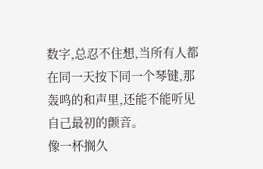数字,总忍不住想,当所有人都在同一天按下同一个琴键,那轰鸣的和声里,还能不能听见自己最初的颤音。
像一杯搁久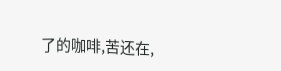了的咖啡,苦还在,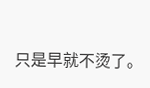只是早就不烫了。